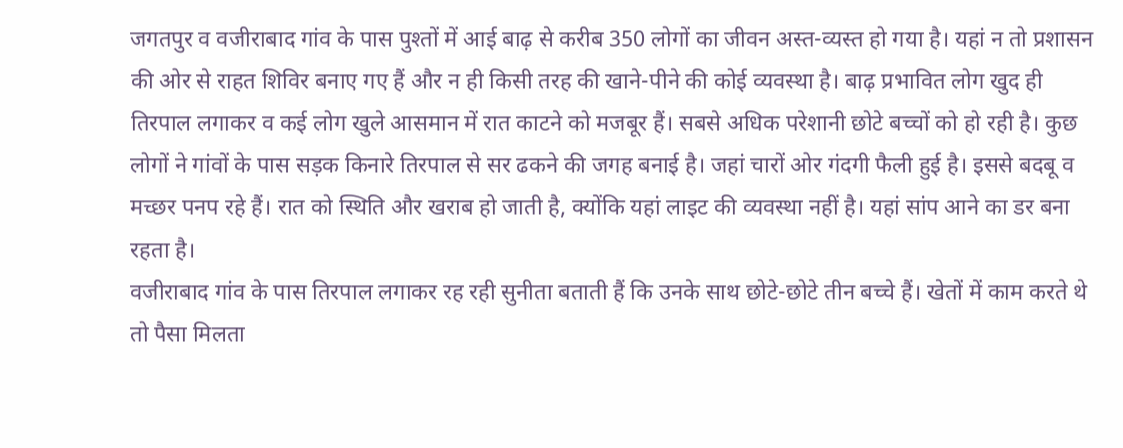जगतपुर व वजीराबाद गांव के पास पुश्तों में आई बाढ़ से करीब 350 लोगों का जीवन अस्त-व्यस्त हो गया है। यहां न तो प्रशासन की ओर से राहत शिविर बनाए गए हैं और न ही किसी तरह की खाने-पीने की कोई व्यवस्था है। बाढ़ प्रभावित लोग खुद ही तिरपाल लगाकर व कई लोग खुले आसमान में रात काटने को मजबूर हैं। सबसे अधिक परेशानी छोटे बच्चों को हो रही है। कुछ लोगों ने गांवों के पास सड़क किनारे तिरपाल से सर ढकने की जगह बनाई है। जहां चारों ओर गंदगी फैली हुई है। इससे बदबू व मच्छर पनप रहे हैं। रात को स्थिति और खराब हो जाती है, क्योंकि यहां लाइट की व्यवस्था नहीं है। यहां सांप आने का डर बना रहता है।
वजीराबाद गांव के पास तिरपाल लगाकर रह रही सुनीता बताती हैं कि उनके साथ छोटे-छोटे तीन बच्चे हैं। खेतों में काम करते थे तो पैसा मिलता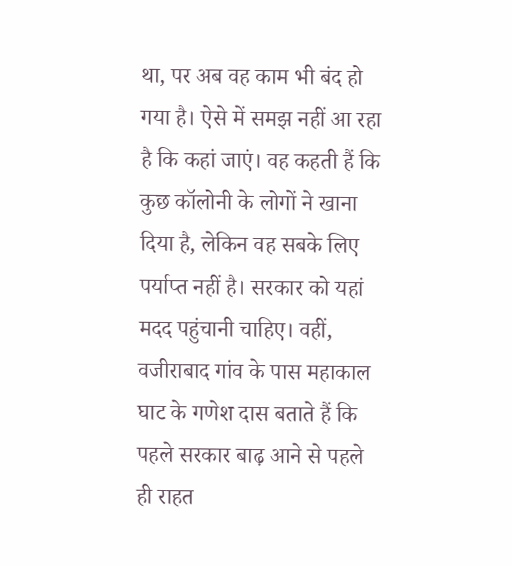था, पर अब वह काम भी बंद हो गया है। ऐसे में समझ नहीं आ रहा है कि कहां जाएं। वह कहती हैं कि कुछ कॉलोनी के लोगों ने खाना दिया है, लेकिन वह सबके लिए पर्याप्त नहीं है। सरकार को यहां मदद पहुंचानी चाहिए। वहीं, वजीराबाद गांव के पास महाकाल घाट के गणेश दास बताते हैं कि पहले सरकार बाढ़ आने से पहले ही राहत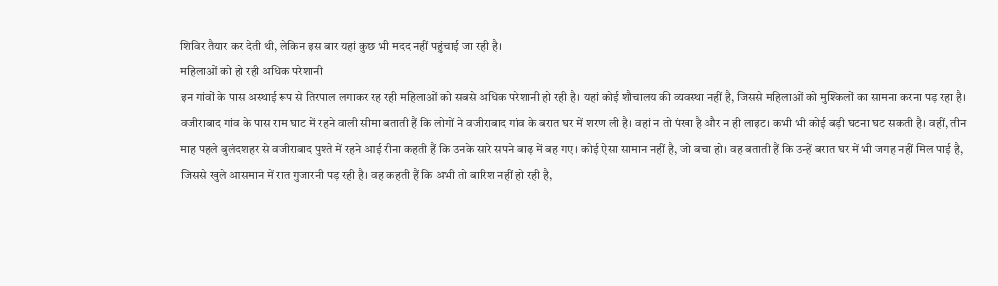शिविर तैयार कर देती थी, लेकिन इस बार यहां कुछ भी मदद नहीं पहुंचाई जा रही है।
महिलाओं को हो रही अधिक परेशानी
इन गांवों के पास अस्थाई रूप से तिरपाल लगाकर रह रही महिलाओं को सबसे अधिक परेशानी हो रही है। यहां कोई शौचालय की व्यवस्था नहीं है, जिससे महिलाओं को मुश्किलों का सामना करना पड़ रहा है। वजीराबाद गांव के पास राम घाट में रहने वाली सीमा बताती हैं कि लोगों ने वजीराबाद गांव के बरात घर में शरण ली है। वहां न तो पंखा है और न ही लाइट। कभी भी कोई बड़ी घटना घट सकती है। वहीं, तीन माह पहले बुलंदशहर से वजीराबाद पुश्ते में रहने आई रीना कहती हैं कि उनके सारे सपने बाढ़ में बह गए। कोई ऐसा सामान नहीं है, जो बचा हो। वह बताती हैं कि उन्हें बरात घर में भी जगह नहीं मिल पाई है, जिससे खुले आसमान में रात गुजारनी पड़ रही है। वह कहती हैं कि अभी तो बारिश नहीं हो रही है,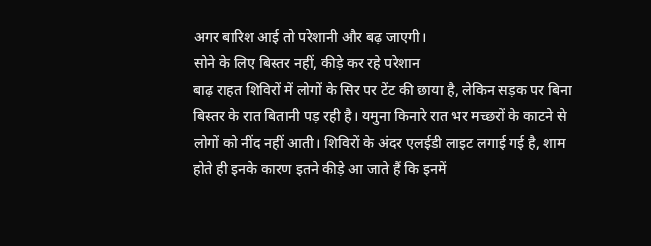अगर बारिश आई तो परेशानी और बढ़ जाएगी।
सोने के लिए बिस्तर नहीं, कीड़े कर रहे परेशान
बाढ़ राहत शिविरों में लोगों के सिर पर टेंट की छाया है, लेकिन सड़क पर बिना बिस्तर के रात बितानी पड़ रही है। यमुना किनारे रात भर मच्छरों के काटने से लोगों को नींद नहीं आती। शिविरों के अंदर एलईडी लाइट लगाई गई है, शाम होते ही इनके कारण इतने कीड़े आ जाते हैं कि इनमें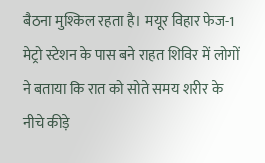बैठना मुश्किल रहता है। मयूर विहार फेज-1 मेट्रो स्टेशन के पास बने राहत शिविर में लोगों ने बताया कि रात को सोते समय शरीर के नीचे कीड़े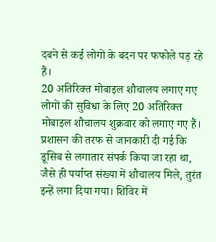दबने से कई लोगों के बदन पर फफोले पड़ रहे हैं।
20 अतिरिक्त मोबाइल शौचालय लगाए गए
लोगों की सुविधा के लिए 20 अतिरिक्त मोबाइल शौचालय शुक्रवार को लगाए गए हैं। प्रशासन की तरफ से जानकारी दी गई कि डूसिब से लगातार संपर्क किया जा रहा था, जैसे ही पर्याप्त संख्या में शौचालय मिले, तुरंत इन्हें लगा दिया गया। शिविर में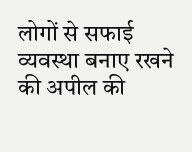लोगों से सफाई व्यवस्था बनाए रखने की अपील की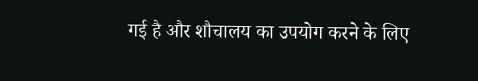गई है और शौचालय का उपयोग करने के लिए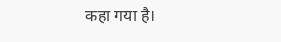कहा गया है।